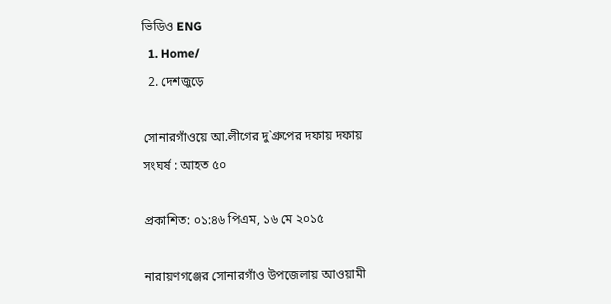ভিডিও ENG
  1. Home/
  2. দেশজুড়ে

সোনারগাঁওয়ে আ.লীগের দু`গ্রুপের দফায় দফায় সংঘর্ষ : আহত ৫০

প্রকাশিত: ০১:৪৬ পিএম, ১৬ মে ২০১৫

নারায়ণগঞ্জের সোনারগাঁও উপজেলায় আওয়ামী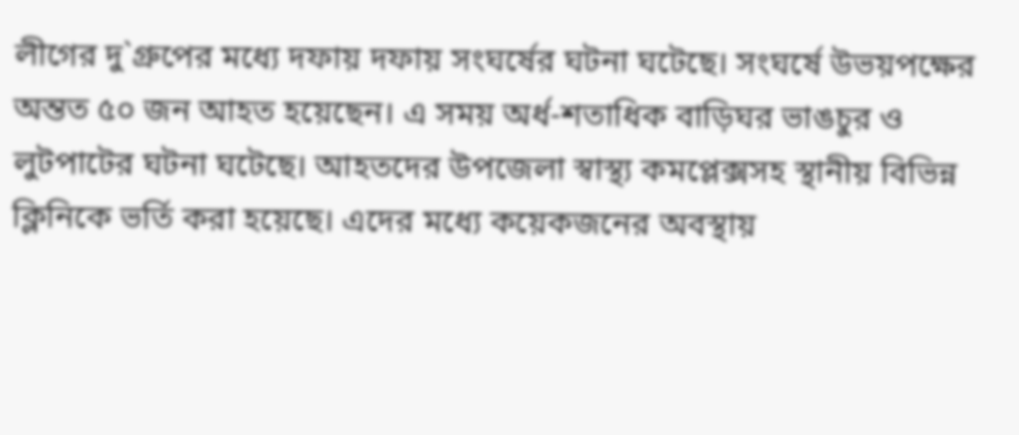লীগের দু`গ্রুপের মধ্যে দফায় দফায় সংঘর্ষের ঘটনা ঘটেছে। সংঘর্ষে উভয়পক্ষের অন্তত ৫০ জন আহত হয়েছেন। এ সময় অর্ধ-শতাধিক বাড়িঘর ভাঙচুর ও লুটপাটের ঘটনা ঘটেছে। আহতদের উপজেলা স্বাস্থ্য কমপ্লেক্সসহ স্থানীয় বিভিন্ন ক্লিনিকে ভর্তি করা হয়েছে। এদের মধ্যে কয়েকজনের অবস্থায়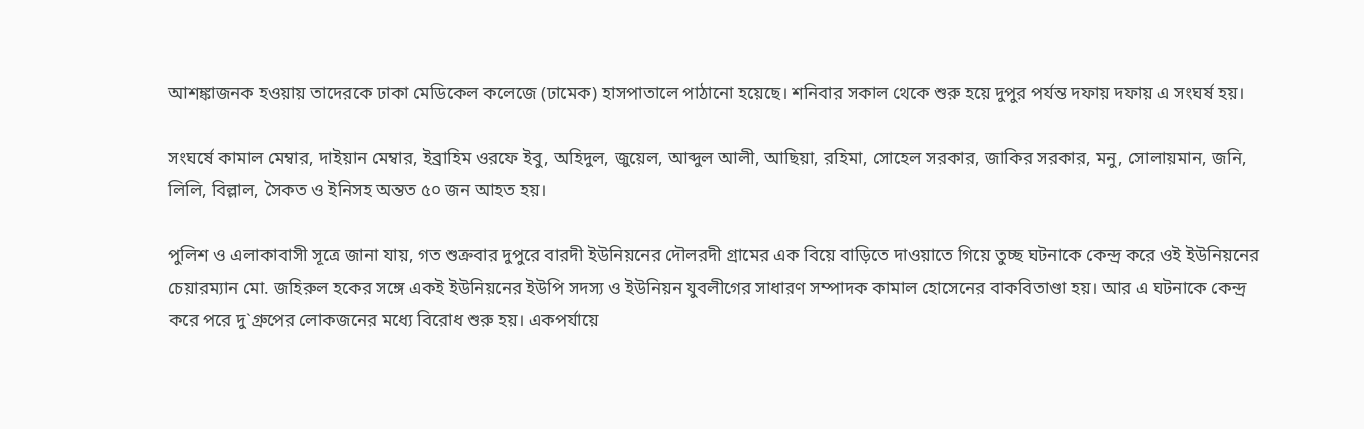আশঙ্কাজনক হওয়ায় তাদেরকে ঢাকা মেডিকেল কলেজে (ঢামেক) হাসপাতালে পাঠানো হয়েছে। শনিবার সকাল থেকে শুরু হয়ে দুপুর পর্যন্ত দফায় দফায় এ সংঘর্ষ হয়।

সংঘর্ষে কামাল মেম্বার, দাইয়ান মেম্বার, ইব্রাহিম ওরফে ইবু, অহিদুল, জুয়েল, আব্দুল আলী, আছিয়া, রহিমা, সোহেল সরকার, জাকির সরকার, মনু, সোলায়মান, জনি, লিলি, বিল্লাল, সৈকত ও ইনিসহ অন্তত ৫০ জন আহত হয়।

পুলিশ ও এলাকাবাসী সূত্রে জানা যায়, গত শুক্রবার দুপুরে বারদী ইউনিয়নের দৌলরদী গ্রামের এক বিয়ে বাড়িতে দাওয়াতে গিয়ে তুচ্ছ ঘটনাকে কেন্দ্র করে ওই ইউনিয়নের চেয়ারম্যান মো. জহিরুল হকের সঙ্গে একই ইউনিয়নের ইউপি সদস্য ও ইউনিয়ন যুবলীগের সাধারণ সম্পাদক কামাল হোসেনের বাকবিতাণ্ডা হয়। আর এ ঘটনাকে কেন্দ্র করে পরে দু`গ্রুপের লোকজনের মধ্যে বিরোধ শুরু হয়। একপর্যায়ে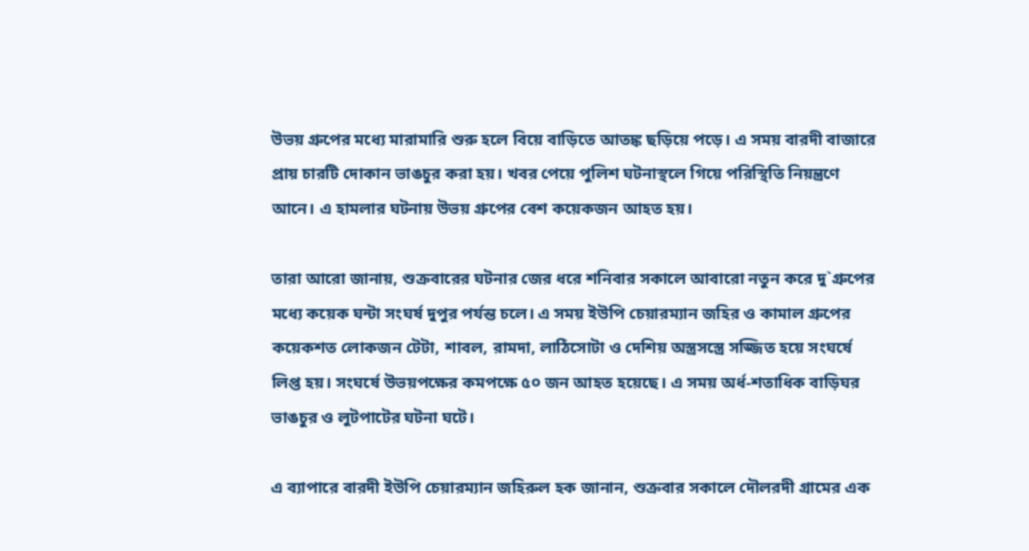উভয় গ্রুপের মধ্যে মারামারি শুরু হলে বিয়ে বাড়িতে আতঙ্ক ছড়িয়ে পড়ে। এ সময় বারদী বাজারে প্রায় চারটি দোকান ভাঙচুর করা হয়। খবর পেয়ে পুলিশ ঘটনাস্থলে গিয়ে পরিস্থিতি নিয়ন্ত্রণে আনে। এ হামলার ঘটনায় উভয় গ্রুপের বেশ কয়েকজন আহত হয়।

তারা আরো জানায়, শুক্রবারের ঘটনার জের ধরে শনিবার সকালে আবারো নতুন করে দু`গ্রুপের মধ্যে কয়েক ঘন্টা সংঘর্ষ দুপুর পর্যন্ত চলে। এ সময় ইউপি চেয়ারম্যান জহির ও কামাল গ্রুপের কয়েকশত লোকজন টেটা, শাবল, রামদা, লাঠিসোটা ও দেশিয় অস্ত্রসস্ত্রে সজ্জিত হয়ে সংঘর্ষে লিপ্ত হয়। সংঘর্ষে উভয়পক্ষের কমপক্ষে ৫০ জন আহত হয়েছে। এ সময় অর্ধ-শতাধিক বাড়িঘর ভাঙচুর ও লুটপাটের ঘটনা ঘটে।

এ ব্যাপারে বারদী ইউপি চেয়ারম্যান জহিরুল হক জানান, শুক্রবার সকালে দৌলরদী গ্রামের এক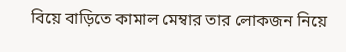বিয়ে বাড়িতে কামাল মেম্বার তার লোকজন নিয়ে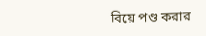বিয়ে পণ্ড করার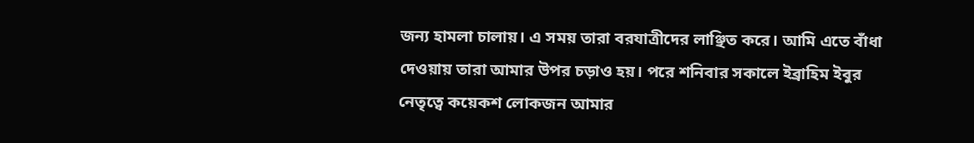জন্য হামলা চালায়। এ সময় তারা বরযাত্রীদের লাঞ্ছিত করে। আমি এতে বাঁধা দেওয়ায় তারা আমার উপর চড়াও হয়। পরে শনিবার সকালে ইব্রাহিম ইবুর নেতৃত্বে কয়েকশ লোকজন আমার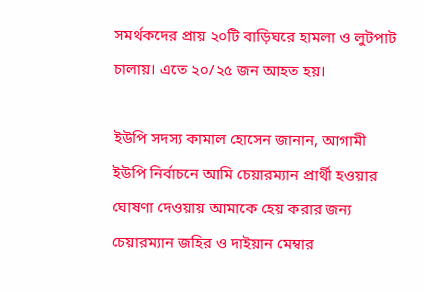সমর্থকদের প্রায় ২০টি বাড়িঘরে হামলা ও লুটপাট চালায়। এতে ২০/২৫ জন আহত হয়।

ইউপি সদস্য কামাল হোসেন জানান, আগামী ইউপি নির্বাচনে আমি চেয়ারম্যান প্রার্থী হওয়ার ঘোষণা দেওয়ায় আমাকে হেয় করার জন্য চেয়ারম্যান জহির ও দাইয়ান মেম্বার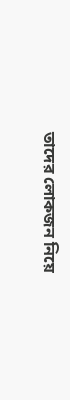তাদের লোকজন নিয়ে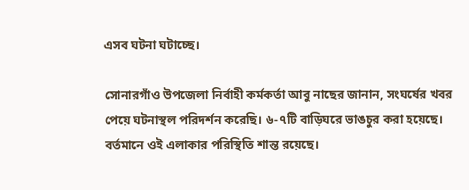এসব ঘটনা ঘটাচ্ছে।

সোনারগাঁও উপজেলা নির্বাহী কর্মকর্তা আবু নাছের জানান, সংঘর্ষের খবর পেয়ে ঘটনাস্থল পরিদর্শন করেছি। ৬-৭টি বাড়িঘরে ভাঙচুর করা হয়েছে। বর্তমানে ওই এলাকার পরিস্থিতি শান্ত রয়েছে।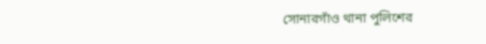সোনারগাঁও থানা পুলিশের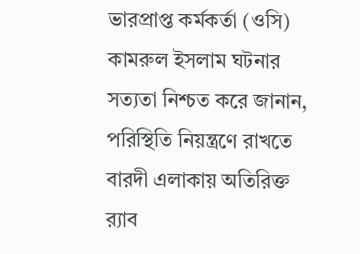ভারপ্রাপ্ত কর্মকর্তা (ওসি) কামরুল ইসলাম ঘটনার সত্যতা নিশ্চত করে জানান, পরিস্থিতি নিয়ন্ত্রণে রাখতে বারদী এলাকায় অতিরিক্ত র‌্যাব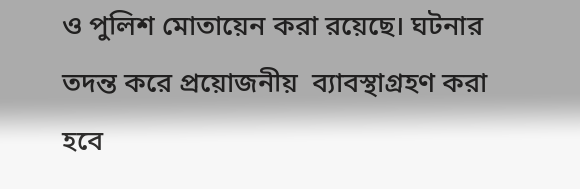ও পুলিশ মোতায়েন করা রয়েছে। ঘটনার তদন্ত করে প্রয়োজনীয়  ব্যাবস্থাগ্রহণ করা হবে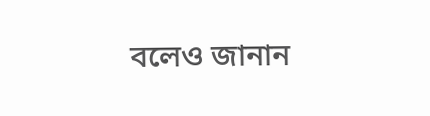বলেও জানান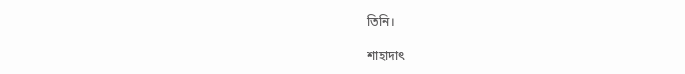তিনি।

শাহাদাৎ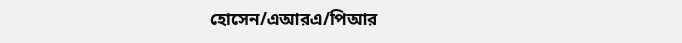হোসেন/এআরএ/পিআর